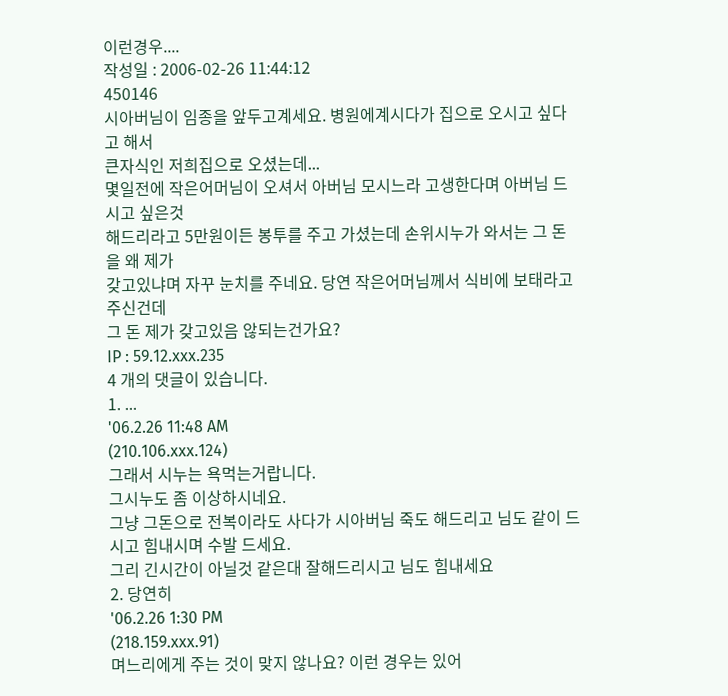이런경우....
작성일 : 2006-02-26 11:44:12
450146
시아버님이 임종을 앞두고계세요. 병원에계시다가 집으로 오시고 싶다고 해서
큰자식인 저희집으로 오셨는데...
몇일전에 작은어머님이 오셔서 아버님 모시느라 고생한다며 아버님 드시고 싶은것
해드리라고 5만원이든 봉투를 주고 가셨는데 손위시누가 와서는 그 돈을 왜 제가
갖고있냐며 자꾸 눈치를 주네요. 당연 작은어머님께서 식비에 보태라고 주신건데
그 돈 제가 갖고있음 않되는건가요?
IP : 59.12.xxx.235
4 개의 댓글이 있습니다.
1. ...
'06.2.26 11:48 AM
(210.106.xxx.124)
그래서 시누는 욕먹는거랍니다.
그시누도 좀 이상하시네요.
그냥 그돈으로 전복이라도 사다가 시아버님 죽도 해드리고 님도 같이 드시고 힘내시며 수발 드세요.
그리 긴시간이 아닐것 같은대 잘해드리시고 님도 힘내세요
2. 당연히
'06.2.26 1:30 PM
(218.159.xxx.91)
며느리에게 주는 것이 맞지 않나요? 이런 경우는 있어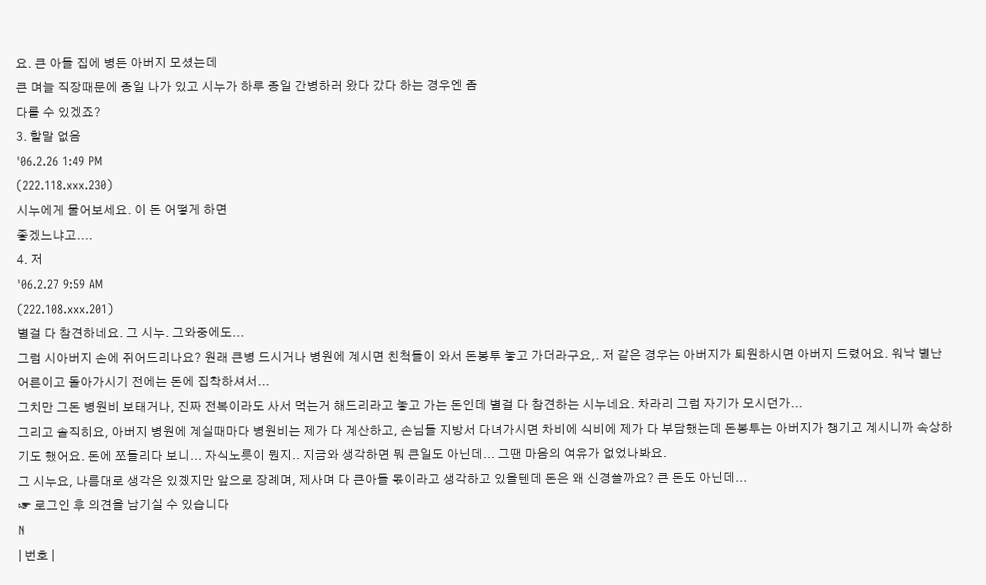요. 큰 아들 집에 병든 아버지 모셨는데
큰 며늘 직장때문에 종일 나가 있고 시누가 하루 종일 간병하러 왔다 갔다 하는 경우엔 좀
다를 수 있겠죠?
3. 할말 없음
'06.2.26 1:49 PM
(222.118.xxx.230)
시누에게 물어보세요. 이 돈 어떻게 하면
좋겠느냐고....
4. 저
'06.2.27 9:59 AM
(222.108.xxx.201)
별걸 다 참견하네요. 그 시누. 그와중에도...
그럼 시아버지 손에 쥐어드리나요? 원래 큰병 드시거나 병원에 계시면 친척들이 와서 돈봉투 놓고 가더라구요,. 저 같은 경우는 아버지가 퇴원하시면 아버지 드렸어요. 워낙 별난 어른이고 돌아가시기 전에는 돈에 집착하셔서...
그치만 그돈 병원비 보태거나, 진짜 전복이라도 사서 먹는거 해드리라고 놓고 가는 돈인데 별걸 다 참견하는 시누네요. 차라리 그럼 자기가 모시던가...
그리고 솔직히요, 아버지 병원에 계실때마다 병원비는 제가 다 계산하고, 손님들 지방서 다녀가시면 차비에 식비에 제가 다 부담했는데 돈봉투는 아버지가 챙기고 계시니까 속상하기도 했어요. 돈에 쪼들리다 보니... 자식노릇이 뭔지.. 지금와 생각하면 뭐 큰일도 아닌데... 그땐 마음의 여유가 없었나봐요.
그 시누요, 나름대로 생각은 있곘지만 앞으로 장례며, 제사며 다 큰아들 몫이라고 생각하고 있을텐데 돈은 왜 신경쓸까요? 큰 돈도 아닌데...
☞ 로그인 후 의견을 남기실 수 있습니다
N
| 번호 |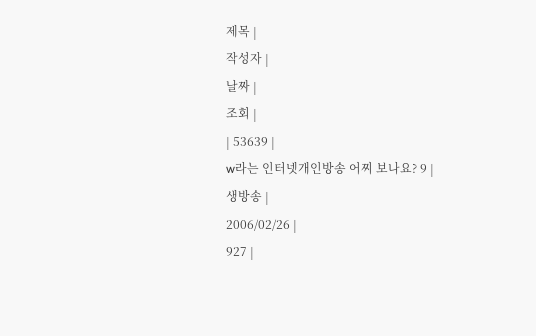제목 |
작성자 |
날짜 |
조회 |
| 53639 |
w라는 인터넷개인방송 어찌 보나요? 9 |
생방송 |
2006/02/26 |
927 |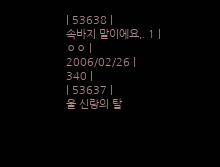| 53638 |
속바지 말이에요,. 1 |
ㅇㅇ |
2006/02/26 |
340 |
| 53637 |
울 신랑의 탈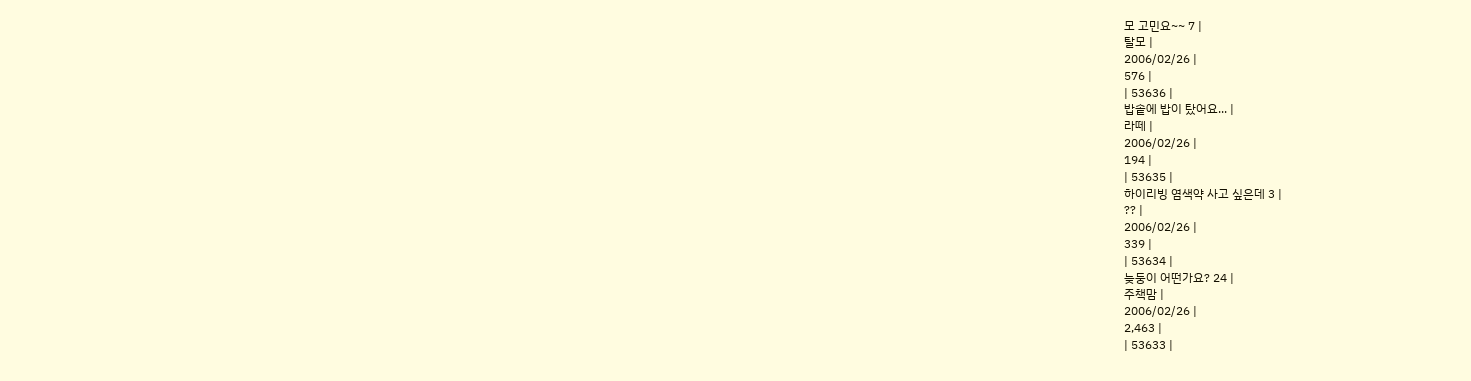모 고민요~~ 7 |
탈모 |
2006/02/26 |
576 |
| 53636 |
밥솥에 밥이 탔어요... |
라떼 |
2006/02/26 |
194 |
| 53635 |
하이리빙 염색약 사고 싶은데 3 |
?? |
2006/02/26 |
339 |
| 53634 |
늦둥이 어떤가요? 24 |
주책맘 |
2006/02/26 |
2,463 |
| 53633 |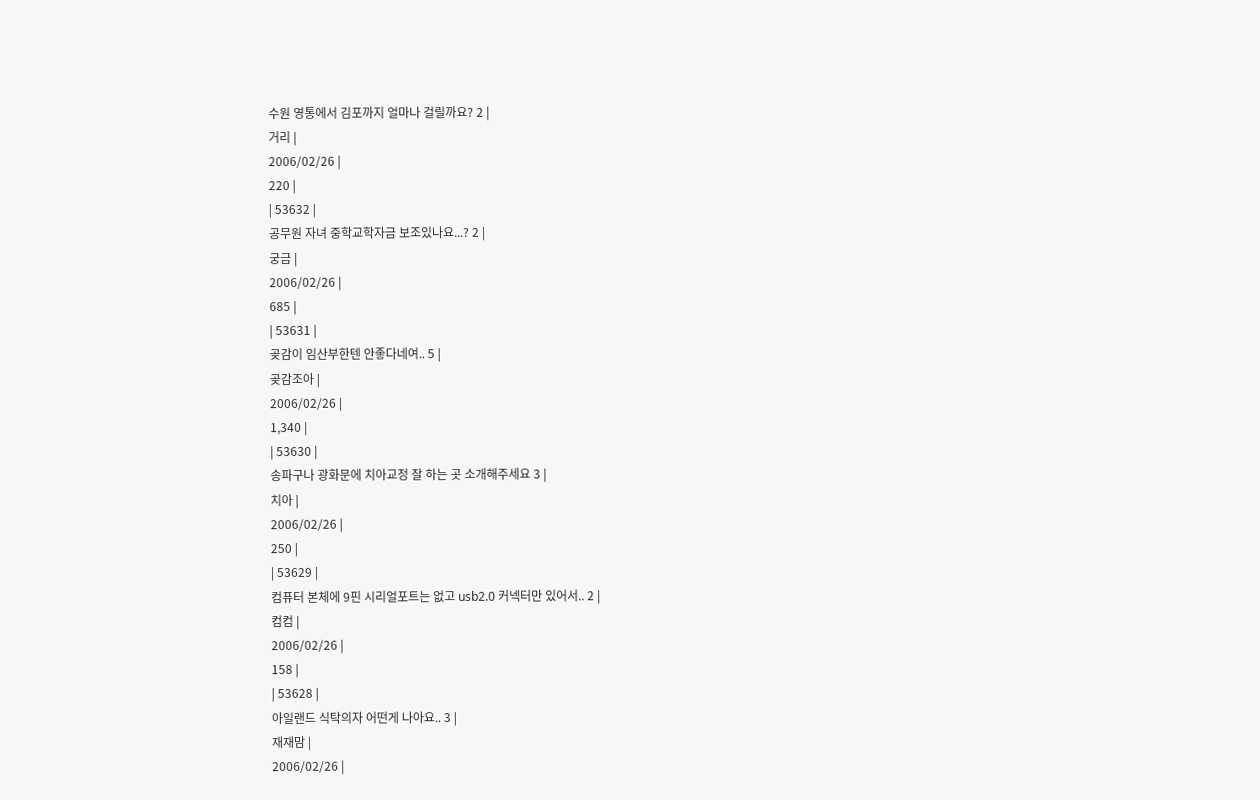수원 영통에서 김포까지 얼마나 걸릴까요? 2 |
거리 |
2006/02/26 |
220 |
| 53632 |
공무원 자녀 중학교학자금 보조있나요...? 2 |
궁금 |
2006/02/26 |
685 |
| 53631 |
곶감이 임산부한텐 안좋다네여.. 5 |
곶감조아 |
2006/02/26 |
1,340 |
| 53630 |
송파구나 광화문에 치아교정 잘 하는 곳 소개해주세요 3 |
치아 |
2006/02/26 |
250 |
| 53629 |
컴퓨터 본체에 9핀 시리얼포트는 없고 usb2.0 커넥터만 있어서.. 2 |
컴컴 |
2006/02/26 |
158 |
| 53628 |
아일랜드 식탁의자 어떤게 나아요.. 3 |
재재맘 |
2006/02/26 |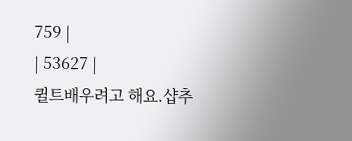759 |
| 53627 |
퀼트배우려고 해요.샵추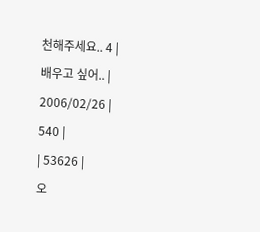천해주세요.. 4 |
배우고 싶어.. |
2006/02/26 |
540 |
| 53626 |
오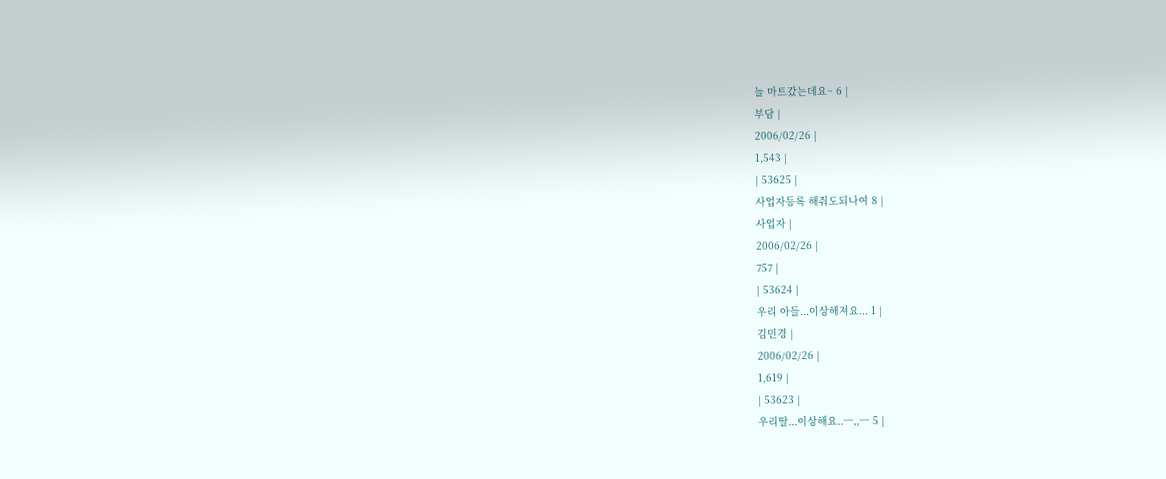늘 마트갔는데요~ 6 |
부담 |
2006/02/26 |
1,543 |
| 53625 |
사업자등록 해줘도되나여 8 |
사업자 |
2006/02/26 |
757 |
| 53624 |
우리 아들...이상해져요... 1 |
김민경 |
2006/02/26 |
1,619 |
| 53623 |
우리딸...이상해요..ㅡ,,ㅡ 5 |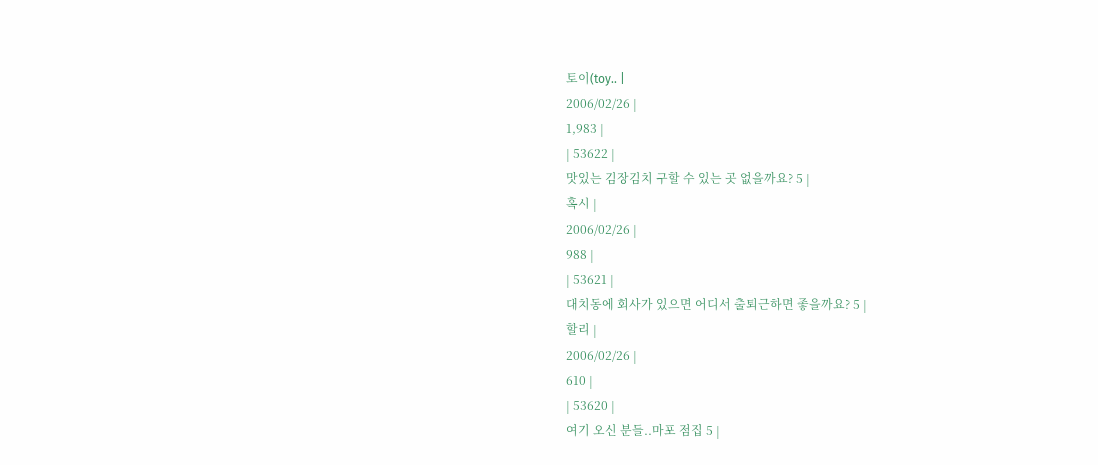토이(toy.. |
2006/02/26 |
1,983 |
| 53622 |
맛있는 김장김치 구할 수 있는 곳 없을까요? 5 |
혹시 |
2006/02/26 |
988 |
| 53621 |
대치동에 회사가 있으면 어디서 출퇴근하면 좋을까요? 5 |
할리 |
2006/02/26 |
610 |
| 53620 |
여기 오신 분들..마포 점집 5 |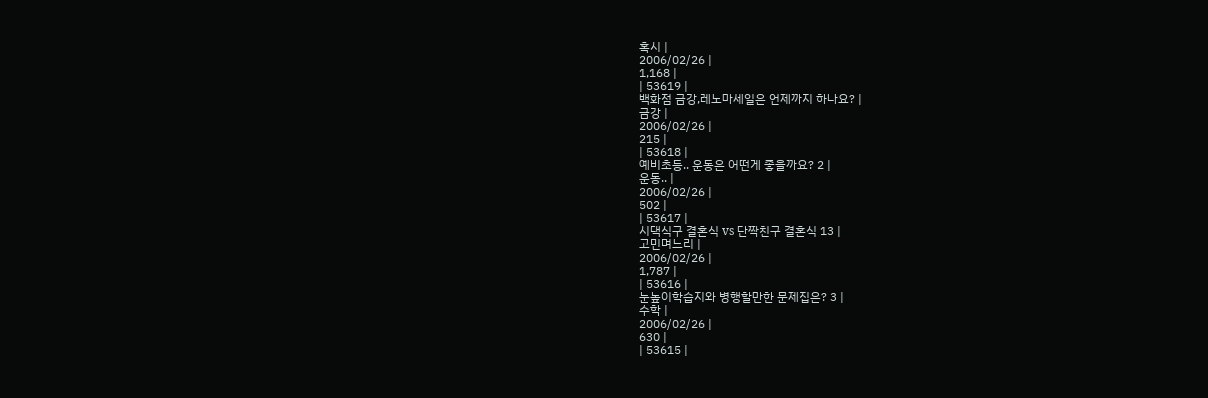혹시 |
2006/02/26 |
1,168 |
| 53619 |
백화점 금강,레노마세일은 언제까지 하나요? |
금강 |
2006/02/26 |
215 |
| 53618 |
예비초등.. 운동은 어떤게 좋을까요? 2 |
운동.. |
2006/02/26 |
502 |
| 53617 |
시댁식구 결혼식 vs 단짝친구 결혼식 13 |
고민며느리 |
2006/02/26 |
1,787 |
| 53616 |
눈높이학습지와 병행할만한 문제집은? 3 |
수학 |
2006/02/26 |
630 |
| 53615 |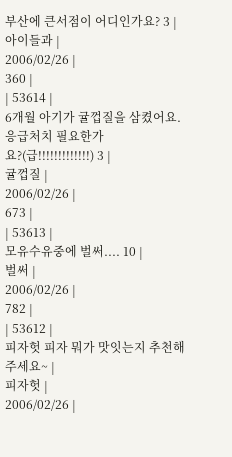부산에 큰서점이 어디인가요? 3 |
아이들과 |
2006/02/26 |
360 |
| 53614 |
6개월 아기가 귤껍질을 삼켰어요. 응급처치 필요한가요?(급!!!!!!!!!!!!!) 3 |
귤껍질 |
2006/02/26 |
673 |
| 53613 |
모유수유중에 벌써.... 10 |
벌써 |
2006/02/26 |
782 |
| 53612 |
피자헛 피자 뭐가 맛잇는지 추천해주세요~ |
피자헛 |
2006/02/26 |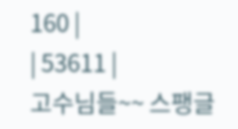160 |
| 53611 |
고수님들~~ 스팽글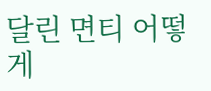달린 면티 어떻게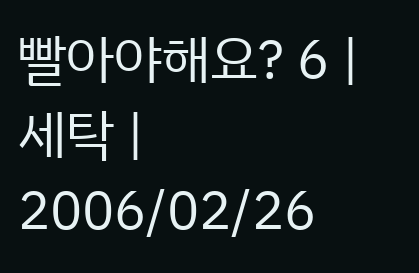빨아야해요? 6 |
세탁 |
2006/02/26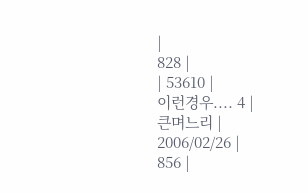|
828 |
| 53610 |
이런경우.... 4 |
큰며느리 |
2006/02/26 |
856 |